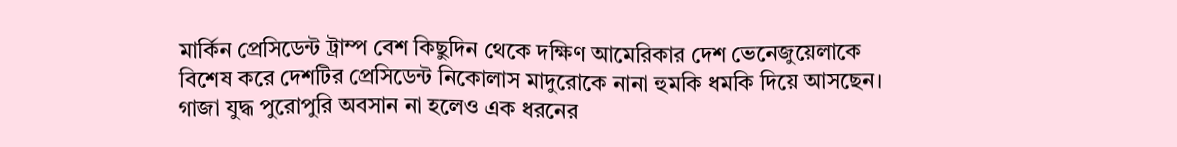মার্কিন প্রেসিডেন্ট ট্রাম্প বেশ কিছুদিন থেকে দক্ষিণ আমেরিকার দেশ ভেনেজুয়েলাকে বিশেষ করে দেশটির প্রেসিডেন্ট নিকোলাস মাদুরোকে নানা হুমকি ধমকি দিয়ে আসছেন। গাজা যুদ্ধ পুরোপুরি অবসান না হলেও এক ধরনের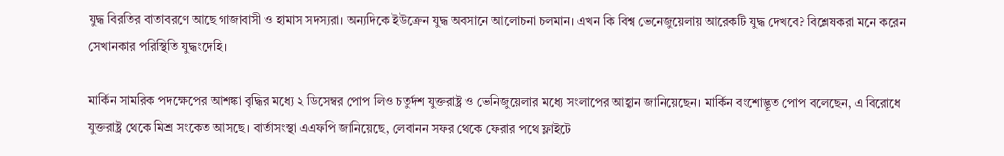যুদ্ধ বিরতির বাতাবরণে আছে গাজাবাসী ও হামাস সদস্যরা। অন্যদিকে ইউক্রেন যুদ্ধ অবসানে আলোচনা চলমান। এখন কি বিশ্ব ভেনেজুয়েলায় আরেকটি যুদ্ধ দেখবে? বিশ্লেষকরা মনে করেন সেখানকার পরিস্থিতি যুদ্ধংদেহি।

মার্কিন সামরিক পদক্ষেপের আশঙ্কা বৃদ্ধির মধ্যে ২ ডিসেম্বর পোপ লিও চতুর্দশ যুক্তরাষ্ট্র ও ভেনিজুয়েলার মধ্যে সংলাপের আহ্বান জানিয়েছেন। মার্কিন বংশোদ্ভূত পোপ বলেছেন, এ বিরোধে যুক্তরাষ্ট্র থেকে মিশ্র সংকেত আসছে। বার্তাসংস্থা এএফপি জানিয়েছে, লেবানন সফর থেকে ফেরার পথে ফ্লাইটে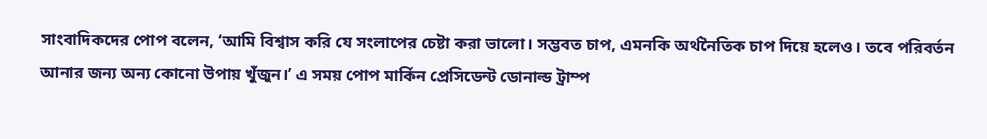সাংবাদিকদের পোপ বলেন, ‘আমি বিশ্বাস করি যে সংলাপের চেষ্টা করা ভালো। সম্ভবত চাপ, এমনকি অর্থনৈতিক চাপ দিয়ে হলেও। তবে পরিবর্তন আনার জন্য অন্য কোনো উপায় খুঁজুন।’ এ সময় পোপ মার্কিন প্রেসিডেন্ট ডোনাল্ড ট্রাম্প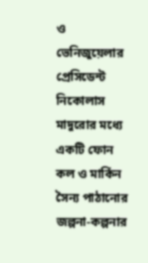ও ভেনিজুয়েলার প্রেসিডেন্ট নিকোলাস মাদুরোর মধ্যে একটি ফোন কল ও মার্কিন সৈন্য পাঠানোর জল্পনা-কল্পনার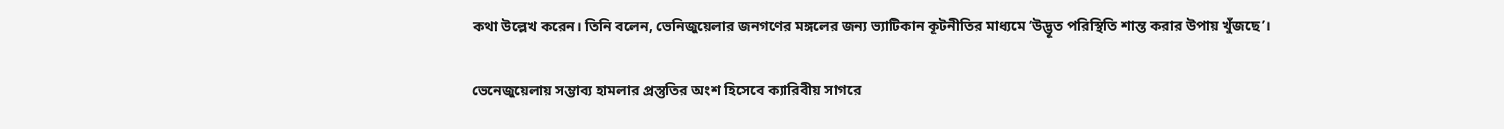কথা উল্লেখ করেন। তিনি বলেন, ভেনিজুয়েলার জনগণের মঙ্গলের জন্য ভ্যাটিকান কূটনীতির মাধ্যমে ‘উদ্ভূত পরিস্থিতি শান্ত করার উপায় খুঁজছে’।

ভেনেজুয়েলায় সম্ভাব্য হামলার প্রস্তুতির অংশ হিসেবে ক্যারিবীয় সাগরে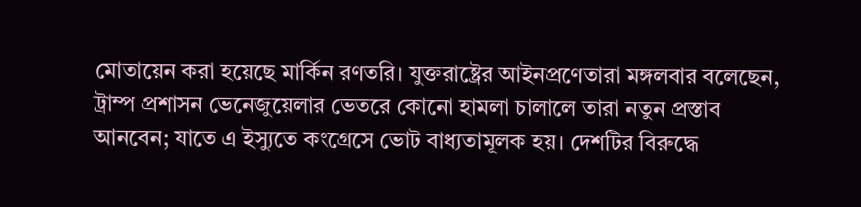মোতায়েন করা হয়েছে মার্কিন রণতরি। যুক্তরাষ্ট্রের আইনপ্রণেতারা মঙ্গলবার বলেছেন, ট্রাম্প প্রশাসন ভেনেজুয়েলার ভেতরে কোনো হামলা চালালে তারা নতুন প্রস্তাব আনবেন; যাতে এ ইস্যুতে কংগ্রেসে ভোট বাধ্যতামূলক হয়। দেশটির বিরুদ্ধে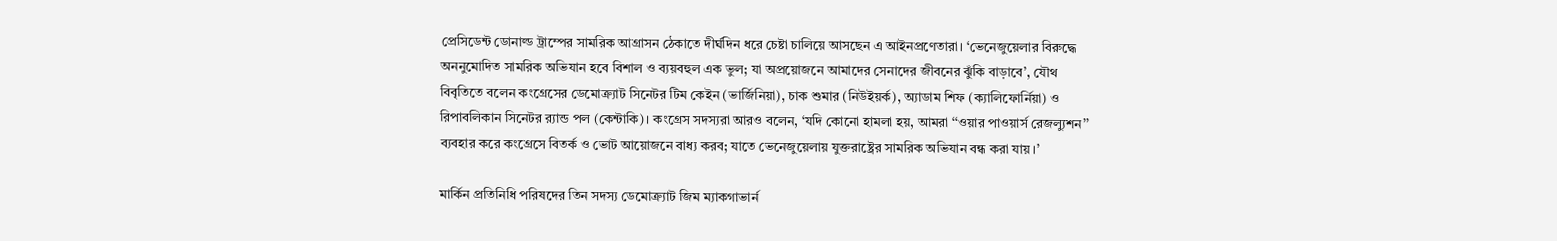প্রেসিডেন্ট ডোনাল্ড ট্রাম্পের সামরিক আগ্রাসন ঠেকাতে দীর্ঘদিন ধরে চেষ্টা চালিয়ে আসছেন এ আইনপ্রণেতারা। ‘ভেনেজুয়েলার বিরুদ্ধে অননুমোদিত সামরিক অভিযান হবে বিশাল ও ব্যয়বহুল এক ভুল; যা অপ্রয়োজনে আমাদের সেনাদের জীবনের ঝুঁকি বাড়াবে’, যৌথ বিবৃতিতে বলেন কংগ্রেসের ডেমোক্র্যাট সিনেটর টিম কেইন (ভার্জিনিয়া), চাক শুমার (নিউইয়র্ক), অ্যাডাম শিফ (ক্যালিফোর্নিয়া) ও রিপাবলিকান সিনেটর র‌্যান্ড পল (কেন্টাকি)। কংগ্রেস সদস্যরা আরও বলেন, ‘যদি কোনো হামলা হয়, আমরা ‘‘ওয়ার পাওয়ার্স রেজল্যুশন’’ ব্যবহার করে কংগ্রেসে বিতর্ক ও ভোট আয়োজনে বাধ্য করব; যাতে ভেনেজুয়েলায় যুক্তরাষ্ট্রের সামরিক অভিযান বন্ধ করা যায়।’

মার্কিন প্রতিনিধি পরিষদের তিন সদস্য ডেমোক্র্যাট জিম ম্যাকগাভার্ন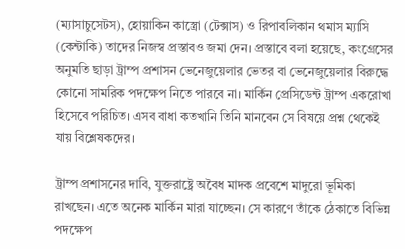(ম্যাসাচুসেটস), হোয়াকিন কাস্ত্রো (টেক্সাস) ও রিপাবলিকান থমাস ম্যাসি (কেন্টাকি) তাদের নিজস্ব প্রস্তাবও জমা দেন। প্রস্তাবে বলা হয়েছে, কংগ্রেসের অনুমতি ছাড়া ট্রাম্প প্রশাসন ভেনেজুয়েলার ভেতর বা ভেনেজুয়েলার বিরুদ্ধে কোনো সামরিক পদক্ষেপ নিতে পারবে না। মার্কিন প্রেসিডেন্ট ট্রাম্প একরোখা হিসেবে পরিচিত। এসব বাধা কতখানি তিনি মানবেন সে বিষয়ে প্রশ্ন থেকেই যায় বিশ্লেষকদের।

ট্রাম্প প্রশাসনের দাবি, যুক্তরাষ্ট্রে অবৈধ মাদক প্রবেশে মাদুরো ভূমিকা রাখছেন। এতে অনেক মার্কিন মারা যাচ্ছেন। সে কারণে তাঁকে ঠেকাতে বিভিন্ন পদক্ষেপ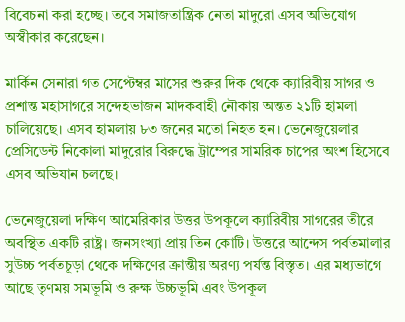বিবেচনা করা হচ্ছে। তবে সমাজতান্ত্রিক নেতা মাদুরো এসব অভিযোগ অস্বীকার করেছেন।

মার্কিন সেনারা গত সেপ্টেম্বর মাসের শুরুর দিক থেকে ক্যারিবীয় সাগর ও প্রশান্ত মহাসাগরে সন্দেহভাজন মাদকবাহী নৌকায় অন্তত ২১টি হামলা চালিয়েছে। এসব হামলায় ৮৩ জনের মতো নিহত হন। ভেনেজুয়েলার প্রেসিডেন্ট নিকোলা মাদুরোর বিরুদ্ধে ট্রাম্পের সামরিক চাপের অংশ হিসেবে এসব অভিযান চলছে।

ভেনেজুয়েলা দক্ষিণ আমেরিকার উত্তর উপকূলে ক্যারিবীয় সাগরের তীরে অবস্থিত একটি রাষ্ট্র। জনসংখ্যা প্রায় তিন কোটি। উত্তরে আন্দেস পর্বতমালার সুউচ্চ পর্বতচূড়া থেকে দক্ষিণের ক্রান্তীয় অরণ্য পর্যন্ত বিস্তৃত। এর মধ্যভাগে আছে তৃণময় সমভূমি ও রুক্ষ উচ্চভূমি এবং উপকূল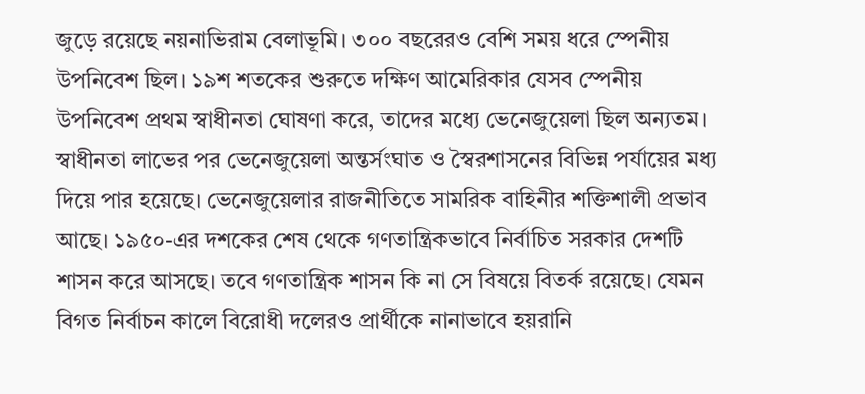জুড়ে রয়েছে নয়নাভিরাম বেলাভূমি। ৩০০ বছরেরও বেশি সময় ধরে স্পেনীয় উপনিবেশ ছিল। ১৯শ শতকের শুরুতে দক্ষিণ আমেরিকার যেসব স্পেনীয় উপনিবেশ প্রথম স্বাধীনতা ঘোষণা করে, তাদের মধ্যে ভেনেজুয়েলা ছিল অন্যতম। স্বাধীনতা লাভের পর ভেনেজুয়েলা অন্তর্সংঘাত ও স্বৈরশাসনের বিভিন্ন পর্যায়ের মধ্য দিয়ে পার হয়েছে। ভেনেজুয়েলার রাজনীতিতে সামরিক বাহিনীর শক্তিশালী প্রভাব আছে। ১৯৫০-এর দশকের শেষ থেকে গণতান্ত্রিকভাবে নির্বাচিত সরকার দেশটি শাসন করে আসছে। তবে গণতান্ত্রিক শাসন কি না সে বিষয়ে বিতর্ক রয়েছে। যেমন বিগত নির্বাচন কালে বিরোধী দলেরও প্রার্থীকে নানাভাবে হয়রানি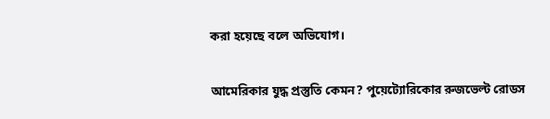করা হয়েছে বলে অভিযোগ।

আমেরিকার যুদ্ধ প্রস্তুতি কেমন? পুয়েট্যোরিকোর রুজভেল্ট রোডস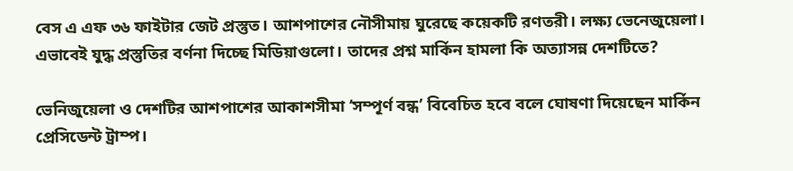বেস এ এফ ৩৬ ফাইটার জেট প্রস্তুত। আশপাশের নৌসীমায় ঘুরেছে কয়েকটি রণতরী। লক্ষ্য ভেনেজুয়েলা। এভাবেই যুদ্ধ প্রস্তুতির বর্ণনা দিচ্ছে মিডিয়াগুলো। তাদের প্রশ্ন মার্কিন হামলা কি অত্যাসন্ন দেশটিতে?

ভেনিজুয়েলা ও দেশটির আশপাশের আকাশসীমা ‘সম্পূর্ণ বন্ধ’ বিবেচিত হবে বলে ঘোষণা দিয়েছেন মার্কিন প্রেসিডেন্ট ট্রাম্প।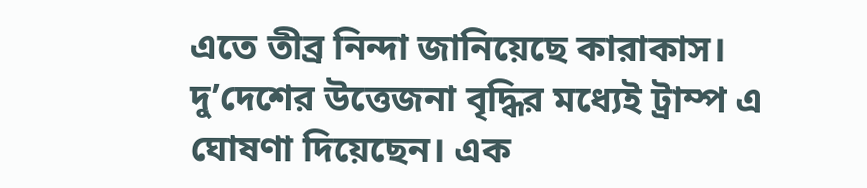এতে তীব্র নিন্দা জানিয়েছে কারাকাস। দু’দেশের উত্তেজনা বৃদ্ধির মধ্যেই ট্রাম্প এ ঘোষণা দিয়েছেন। এক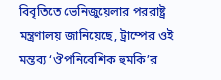বিবৃতিতে ভেনিজুয়েলার পররাষ্ট্র মন্ত্রণালয় জানিয়েছে, ট্রাম্পের ওই মন্তব্য ‘ঔপনিবেশিক হুমকি’র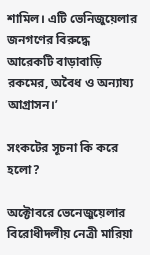শামিল। এটি ভেনিজুয়েলার জনগণের বিরুদ্ধে আরেকটি বাড়াবাড়ি রকমের, অবৈধ ও অন্যায্য আগ্রাসন।’

সংকটের সূচনা কি করে হলো?

অক্টোবরে ভেনেজুয়েলার বিরোধীদলীয় নেত্রী মারিয়া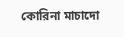কোরিনা মাচাদো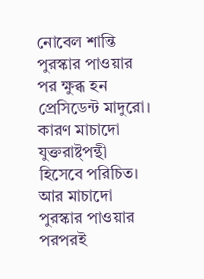নোবেল শান্তি পুরস্কার পাওয়ার পর ক্ষুব্ধ হন প্রেসিডেন্ট মাদুরো। কারণ মাচাদো যুক্তরাষ্ট্পন্থী হিসেবে পরিচিত। আর মাচাদো পুরস্কার পাওয়ার পরপরই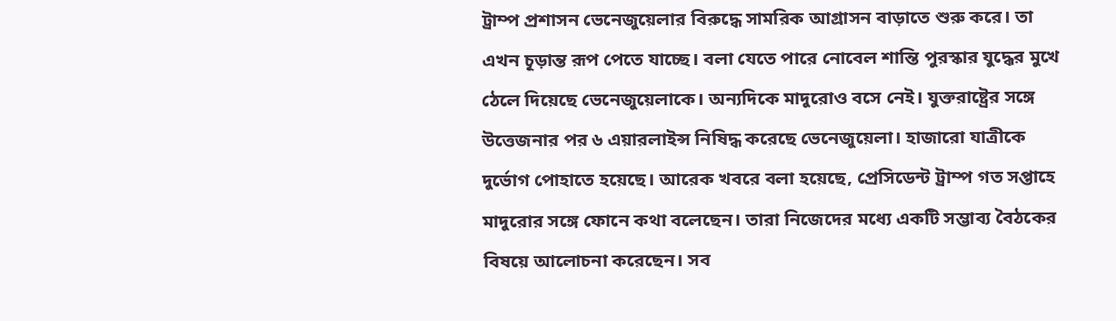ট্রাম্প প্রশাসন ভেনেজুয়েলার বিরুদ্ধে সামরিক আগ্রাসন বাড়াতে শুরু করে। তা এখন চূড়ান্ত রূপ পেতে যাচ্ছে। বলা যেতে পারে নোবেল শান্তি পুরস্কার যুদ্ধের মুখে ঠেলে দিয়েছে ভেনেজুয়েলাকে। অন্যদিকে মাদুরোও বসে নেই। যুক্তরাষ্ট্রের সঙ্গে উত্তেজনার পর ৬ এয়ারলাইন্স নিষিদ্ধ করেছে ভেনেজুয়েলা। হাজারো যাত্রীকে দুর্ভোগ পোহাতে হয়েছে। আরেক খবরে বলা হয়েছে, প্রেসিডেন্ট ট্রাম্প গত সপ্তাহে মাদুরোর সঙ্গে ফোনে কথা বলেছেন। তারা নিজেদের মধ্যে একটি সম্ভাব্য বৈঠকের বিষয়ে আলোচনা করেছেন। সব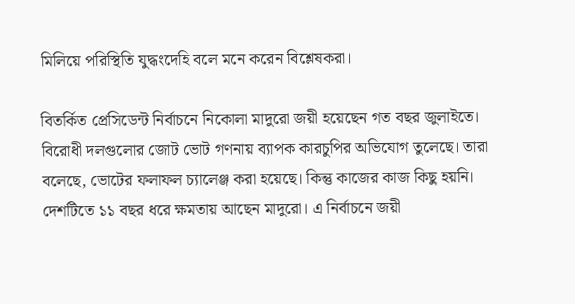মিলিয়ে পরিস্থিতি যুদ্ধংদেহি বলে মনে করেন বিশ্লেষকরা।

বিতর্কিত প্রেসিডেন্ট নির্বাচনে নিকোলা মাদুরো জয়ী হয়েছেন গত বছর জুলাইতে। বিরোধী দলগুলোর জোট ভোট গণনায় ব্যাপক কারচুপির অভিযোগ তুলেছে। তারা বলেছে, ভোটের ফলাফল চ্যালেঞ্জ করা হয়েছে। কিন্তু কাজের কাজ কিছু হয়নি। দেশটিতে ১১ বছর ধরে ক্ষমতায় আছেন মাদুরো। এ নির্বাচনে জয়ী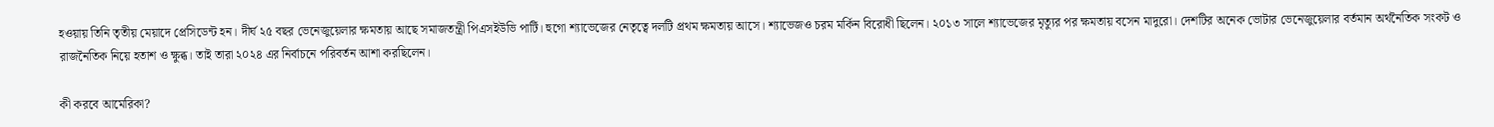হওয়ায় তিনি তৃতীয় মেয়াদে প্রেসিডেন্ট হন। দীর্ঘ ২৫ বছর ভেনেজুয়েলার ক্ষমতায় আছে সমাজতন্ত্রী পিএসইউভি পার্টি। হুগো শ্যাভেজের নেতৃত্বে দলটি প্রথম ক্ষমতায় আসে। শ্যাভেজও চরম মর্কিন বিরোধী ছিলেন। ২০১৩ সালে শ্যাভেজের মৃত্যুর পর ক্ষমতায় বসেন মাদুরো। দেশটির অনেক ভোটার ভেনেজুয়েলার বর্তমান অর্থনৈতিক সংকট ও রাজনৈতিক নিয়ে হতাশ ও ক্ষুব্ধ। তাই তারা ২০২৪ এর নির্বাচনে পরিবর্তন আশা করছিলেন।

কী করবে আমেরিকা?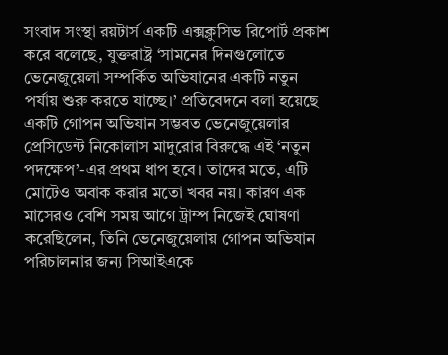সংবাদ সংস্থা রয়টার্স একটি এক্সক্লুসিভ রিপোর্ট প্রকাশ করে বলেছে, যুক্তরাষ্ট্র ‘সামনের দিনগুলোতে ভেনেজুয়েলা সম্পর্কিত অভিযানের একটি নতুন পর্যায় শুরু করতে যাচ্ছে।’ প্রতিবেদনে বলা হয়েছে একটি গোপন অভিযান সম্ভবত ভেনেজুয়েলার প্রেসিডেন্ট নিকোলাস মাদুরোর বিরুদ্ধে এই ‘নতুন পদক্ষেপ’-এর প্রথম ধাপ হবে। তাদের মতে, এটি মোটেও অবাক করার মতো খবর নয়। কারণ এক মাসেরও বেশি সময় আগে ট্রাম্প নিজেই ঘোষণা করেছিলেন, তিনি ভেনেজুয়েলায় গোপন অভিযান পরিচালনার জন্য সিআইএকে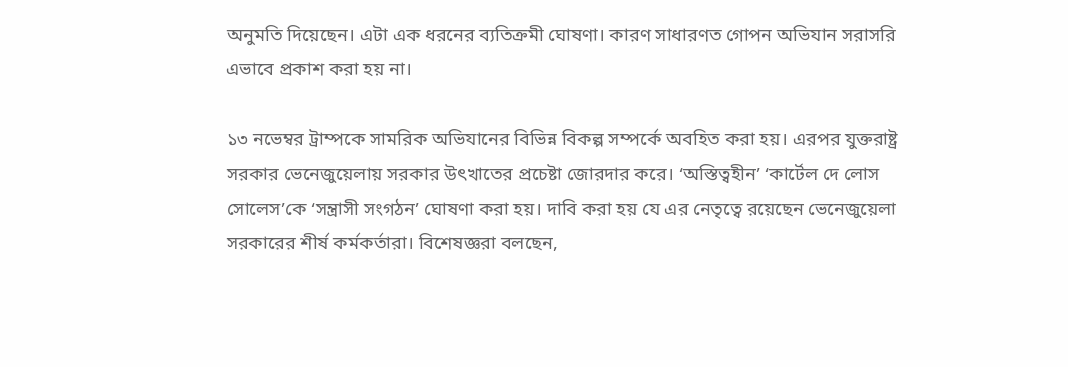অনুমতি দিয়েছেন। এটা এক ধরনের ব্যতিক্রমী ঘোষণা। কারণ সাধারণত গোপন অভিযান সরাসরি এভাবে প্রকাশ করা হয় না।

১৩ নভেম্বর ট্রাম্পকে সামরিক অভিযানের বিভিন্ন বিকল্প সম্পর্কে অবহিত করা হয়। এরপর যুক্তরাষ্ট্র সরকার ভেনেজুয়েলায় সরকার উৎখাতের প্রচেষ্টা জোরদার করে। ‘অস্তিত্বহীন’ ‘কার্টেল দে লোস সোলেস’কে ‘সন্ত্রাসী সংগঠন’ ঘোষণা করা হয়। দাবি করা হয় যে এর নেতৃত্বে রয়েছেন ভেনেজুয়েলা সরকারের শীর্ষ কর্মকর্তারা। বিশেষজ্ঞরা বলছেন,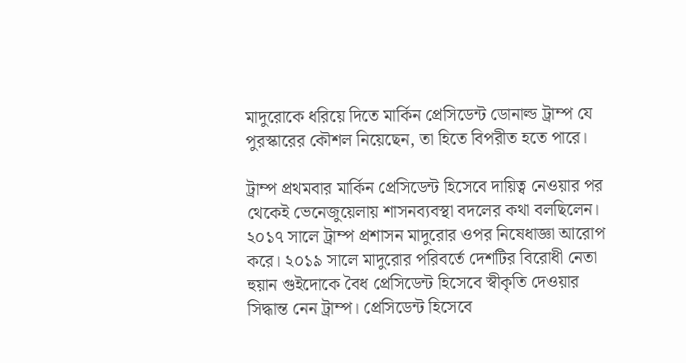মাদুরোকে ধরিয়ে দিতে মার্কিন প্রেসিডেন্ট ডোনাল্ড ট্রাম্প যে পুরস্কারের কৌশল নিয়েছেন, তা হিতে বিপরীত হতে পারে।

ট্রাম্প প্রথমবার মার্কিন প্রেসিডেন্ট হিসেবে দায়িত্ব নেওয়ার পর থেকেই ভেনেজুয়েলায় শাসনব্যবস্থা বদলের কথা বলছিলেন। ২০১৭ সালে ট্রাম্প প্রশাসন মাদুরোর ওপর নিষেধাজ্ঞা আরোপ করে। ২০১৯ সালে মাদুরোর পরিবর্তে দেশটির বিরোধী নেতা হুয়ান গুইদোকে বৈধ প্রেসিডেন্ট হিসেবে স্বীকৃতি দেওয়ার সিদ্ধান্ত নেন ট্রাম্প। প্রেসিডেন্ট হিসেবে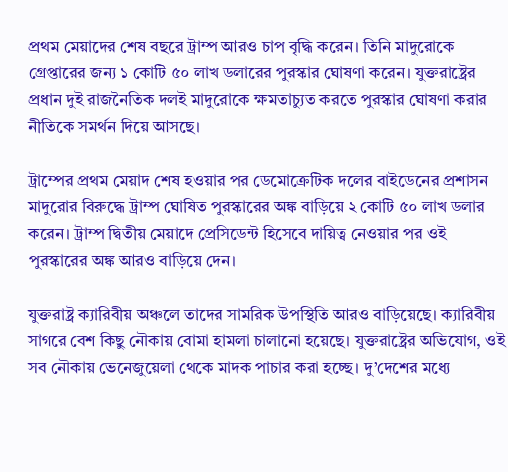প্রথম মেয়াদের শেষ বছরে ট্রাম্প আরও চাপ বৃদ্ধি করেন। তিনি মাদুরোকে গ্রেপ্তারের জন্য ১ কোটি ৫০ লাখ ডলারের পুরস্কার ঘোষণা করেন। যুক্তরাষ্ট্রের প্রধান দুই রাজনৈতিক দলই মাদুরোকে ক্ষমতাচ্যুত করতে পুরস্কার ঘোষণা করার নীতিকে সমর্থন দিয়ে আসছে।

ট্রাম্পের প্রথম মেয়াদ শেষ হওয়ার পর ডেমোক্রেটিক দলের বাইডেনের প্রশাসন মাদুরোর বিরুদ্ধে ট্রাম্প ঘোষিত পুরস্কারের অঙ্ক বাড়িয়ে ২ কোটি ৫০ লাখ ডলার করেন। ট্রাম্প দ্বিতীয় মেয়াদে প্রেসিডেন্ট হিসেবে দায়িত্ব নেওয়ার পর ওই পুরস্কারের অঙ্ক আরও বাড়িয়ে দেন।

যুক্তরাষ্ট্র ক্যারিবীয় অঞ্চলে তাদের সামরিক উপস্থিতি আরও বাড়িয়েছে। ক্যারিবীয় সাগরে বেশ কিছু নৌকায় বোমা হামলা চালানো হয়েছে। যুক্তরাষ্ট্রের অভিযোগ, ওই সব নৌকায় ভেনেজুয়েলা থেকে মাদক পাচার করা হচ্ছে। দু’দেশের মধ্যে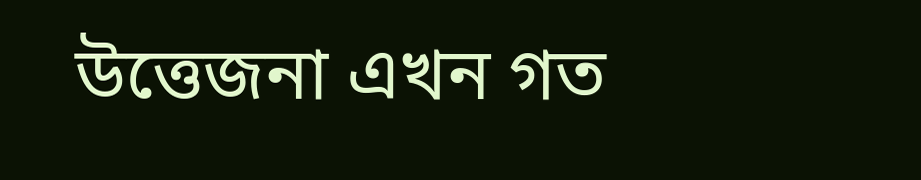উত্তেজনা এখন গত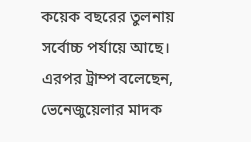কয়েক বছরের তুলনায় সর্বোচ্চ পর্যায়ে আছে। এরপর ট্রাম্প বলেছেন, ভেনেজুয়েলার মাদক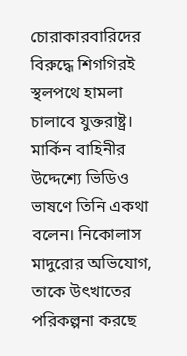চোরাকারবারিদের বিরুদ্ধে শিগগিরই স্থলপথে হামলা চালাবে যুক্তরাষ্ট্র। মার্কিন বাহিনীর উদ্দেশ্যে ভিডিও ভাষণে তিনি একথা বলেন। নিকোলাস মাদুরোর অভিযোগ, তাকে উৎখাতের পরিকল্পনা করছে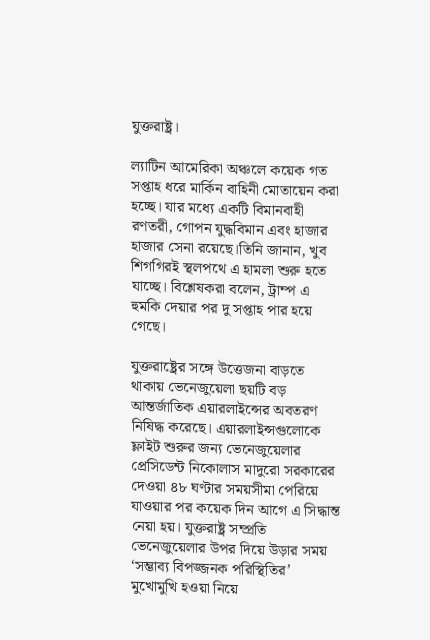যুক্তরাষ্ট্র।

ল্যাটিন আমেরিকা অঞ্চলে কয়েক গত সপ্তাহ ধরে মার্কিন বাহিনী মোতায়েন করা হচ্ছে। যার মধ্যে একটি বিমানবাহী রণতরী, গোপন যুদ্ধবিমান এবং হাজার হাজার সেনা রয়েছে।তিনি জানান, খুব শিগগিরই স্থলপথে এ হামলা শুরু হতে যাচ্ছে। বিশ্লেষকরা বলেন, ট্রাম্প এ হুমকি দেয়ার পর দু সপ্তাহ পার হয়ে গেছে।

যুক্তরাষ্ট্রের সঙ্গে উত্তেজনা বাড়তে থাকায় ভেনেজুয়েলা ছয়টি বড় আন্তর্জাতিক এয়ারলাইন্সের অবতরণ নিষিদ্ধ করেছে। এয়ারলাইন্সগুলোকে ফ্লাইট শুরুর জন্য ভেনেজুয়েলার প্রেসিডেন্ট নিকোলাস মাদুরো সরকারের দেওয়া ৪৮ ঘণ্টার সময়সীমা পেরিয়ে যাওয়ার পর কয়েক দিন আগে এ সিদ্ধান্ত নেয়া হয়। যুক্তরাষ্ট্র সম্প্রতি ভেনেজুয়েলার উপর দিয়ে উড়ার সময় ‘সম্ভাব্য বিপজ্জনক পরিস্থিতির’ মুখোমুখি হওয়া নিয়ে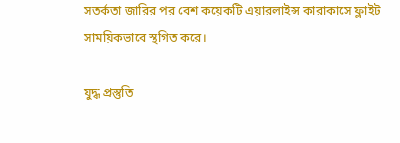সতর্কতা জারির পর বেশ কয়েকটি এয়ারলাইন্স কারাকাসে ফ্লাইট সাময়িকভাবে স্থগিত করে।

যুদ্ধ প্রস্তুতি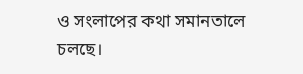ও সংলাপের কথা সমানতালে চলছে।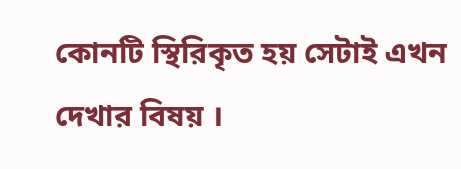কোনটি স্থিরিকৃত হয় সেটাই এখন দেখার বিষয় ।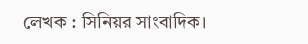লেখক : সিনিয়র সাংবাদিক।